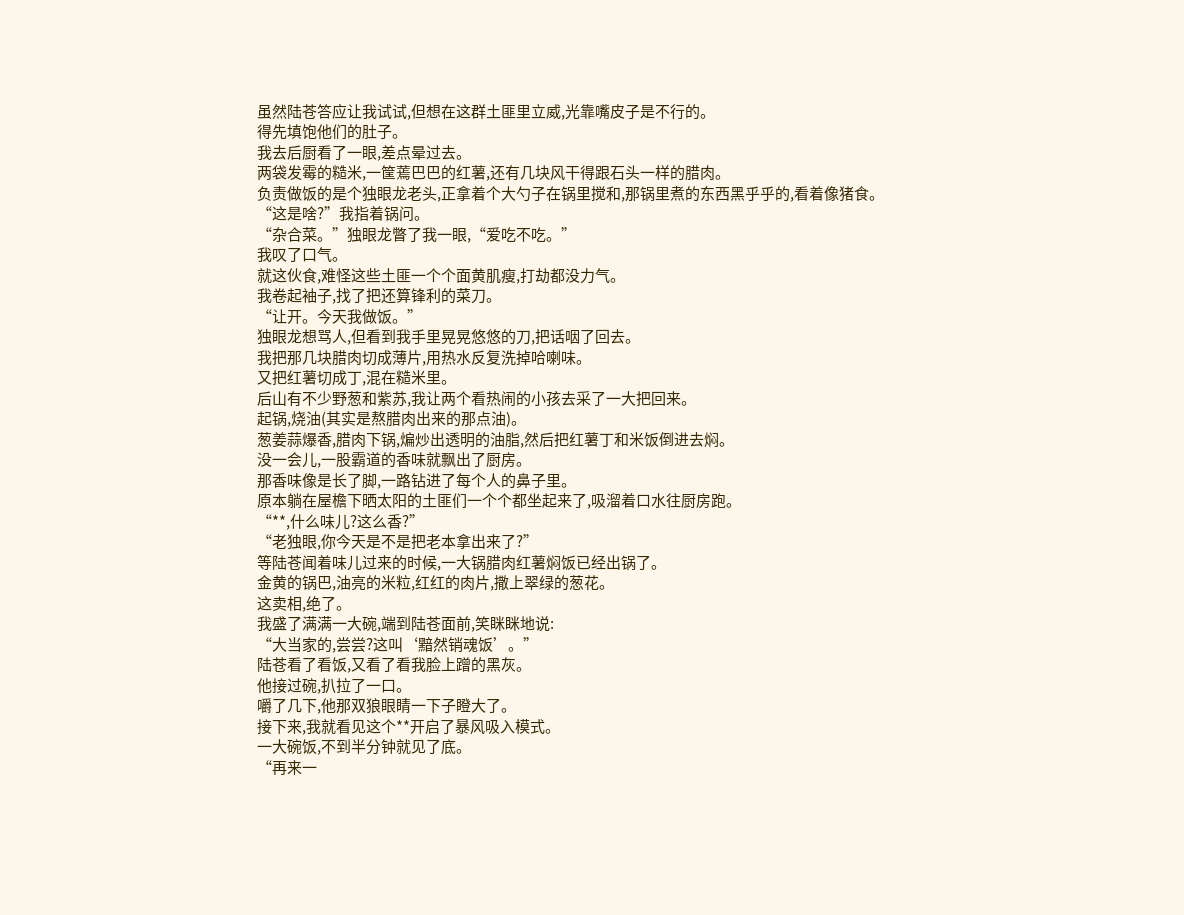虽然陆苍答应让我试试,但想在这群土匪里立威,光靠嘴皮子是不行的。
得先填饱他们的肚子。
我去后厨看了一眼,差点晕过去。
两袋发霉的糙米,一筐蔫巴巴的红薯,还有几块风干得跟石头一样的腊肉。
负责做饭的是个独眼龙老头,正拿着个大勺子在锅里搅和,那锅里煮的东西黑乎乎的,看着像猪食。
“这是啥?”我指着锅问。
“杂合菜。”独眼龙瞥了我一眼,“爱吃不吃。”
我叹了口气。
就这伙食,难怪这些土匪一个个面黄肌瘦,打劫都没力气。
我卷起袖子,找了把还算锋利的菜刀。
“让开。今天我做饭。”
独眼龙想骂人,但看到我手里晃晃悠悠的刀,把话咽了回去。
我把那几块腊肉切成薄片,用热水反复洗掉哈喇味。
又把红薯切成丁,混在糙米里。
后山有不少野葱和紫苏,我让两个看热闹的小孩去采了一大把回来。
起锅,烧油(其实是熬腊肉出来的那点油)。
葱姜蒜爆香,腊肉下锅,煸炒出透明的油脂,然后把红薯丁和米饭倒进去焖。
没一会儿,一股霸道的香味就飘出了厨房。
那香味像是长了脚,一路钻进了每个人的鼻子里。
原本躺在屋檐下晒太阳的土匪们一个个都坐起来了,吸溜着口水往厨房跑。
“**,什么味儿?这么香?”
“老独眼,你今天是不是把老本拿出来了?”
等陆苍闻着味儿过来的时候,一大锅腊肉红薯焖饭已经出锅了。
金黄的锅巴,油亮的米粒,红红的肉片,撒上翠绿的葱花。
这卖相,绝了。
我盛了满满一大碗,端到陆苍面前,笑眯眯地说:
“大当家的,尝尝?这叫‘黯然销魂饭’。”
陆苍看了看饭,又看了看我脸上蹭的黑灰。
他接过碗,扒拉了一口。
嚼了几下,他那双狼眼睛一下子瞪大了。
接下来,我就看见这个**开启了暴风吸入模式。
一大碗饭,不到半分钟就见了底。
“再来一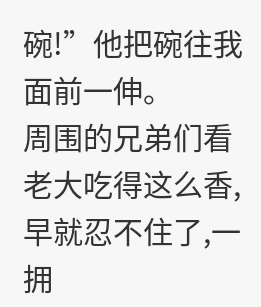碗!”他把碗往我面前一伸。
周围的兄弟们看老大吃得这么香,早就忍不住了,一拥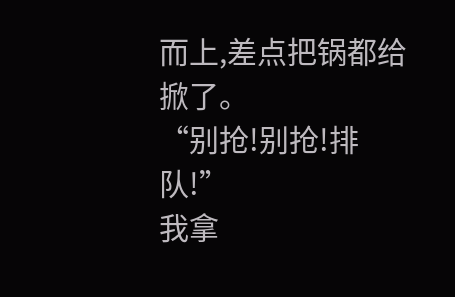而上,差点把锅都给掀了。
“别抢!别抢!排队!”
我拿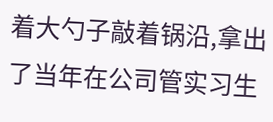着大勺子敲着锅沿,拿出了当年在公司管实习生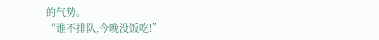的气势。
“谁不排队,今晚没饭吃!”